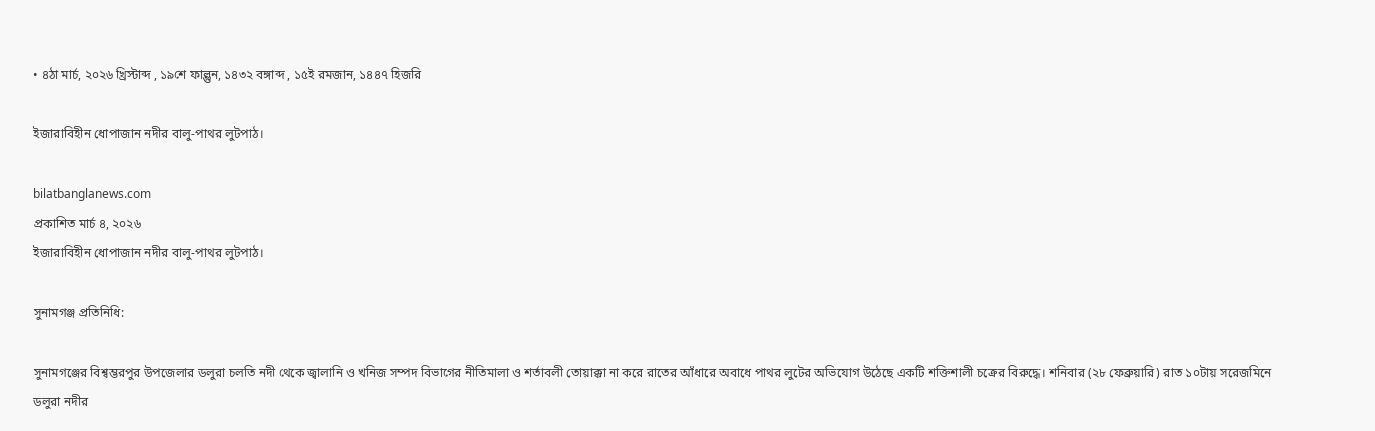• ৪ঠা মার্চ, ২০২৬ খ্রিস্টাব্দ , ১৯শে ফাল্গুন, ১৪৩২ বঙ্গাব্দ , ১৫ই রমজান, ১৪৪৭ হিজরি

ইজারাবিহীন ধোপাজান নদীর বালু-পাথর লুটপাঠ।

bilatbanglanews.com
প্রকাশিত মার্চ ৪, ২০২৬
ইজারাবিহীন ধোপাজান নদীর বালু-পাথর লুটপাঠ।

সুনামগঞ্জ প্রতিনিধি:

সুনামগঞ্জের বিশ্বম্ভরপুর উপজেলার ডলুরা চলতি নদী থেকে জ্বালানি ও খনিজ সম্পদ বিভাগের নীতিমালা ও শর্তাবলী তোয়াক্কা না করে রাতের আঁধারে অবাধে পাথর লুটের অভিযোগ উঠেছে একটি শক্তিশালী চক্রের বিরুদ্ধে। শনিবার (২৮ ফেব্রুয়ারি) রাত ১০টায় সরেজমিনে ডলুরা নদীর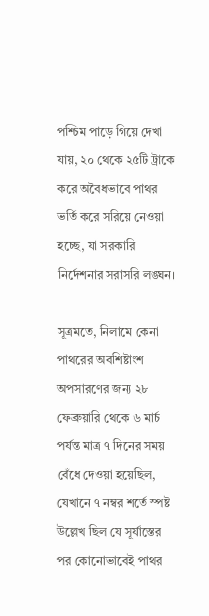পশ্চিম পাড়ে গিয়ে দেখা যায়, ২০ থেকে ২৫টি ট্রাকে করে অবৈধভাবে পাথর ভর্তি করে সরিয়ে নেওয়া হচ্ছে, যা সরকারি নির্দেশনার সরাসরি লঙ্ঘন।

সূত্রমতে, নিলামে কেনা পাথরের অবশিষ্টাংশ অপসারণের জন্য ২৮ ফেব্রুয়ারি থেকে ৬ মার্চ পর্যন্ত মাত্র ৭ দিনের সময় বেঁধে দেওয়া হয়েছিল, যেখানে ৭ নম্বর শর্তে স্পষ্ট উল্লেখ ছিল যে সূর্যাস্তের পর কোনোভাবেই পাথর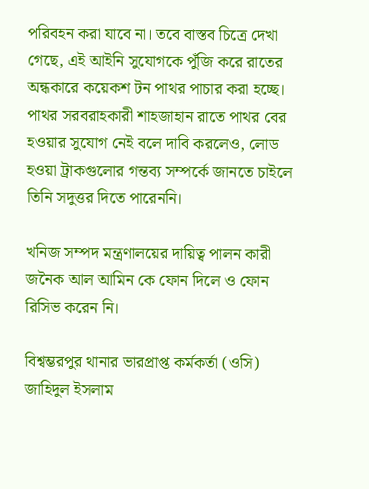পরিবহন করা যাবে না। তবে বাস্তব চিত্রে দেখা গেছে, এই আইনি সুযোগকে পুঁজি করে রাতের অন্ধকারে কয়েকশ টন পাথর পাচার করা হচ্ছে। পাথর সরবরাহকারী শাহজাহান রাতে পাথর বের হওয়ার সুযোগ নেই বলে দাবি করলেও, লোড হওয়া ট্রাকগুলোর গন্তব্য সম্পর্কে জানতে চাইলে তিনি সদুত্তর দিতে পারেননি।

খনিজ সম্পদ মন্ত্রণালয়ের দায়িত্ব পালন কারী জনৈক আল আমিন কে ফোন দিলে ও ফোন রিসিভ করেন নি।

বিশ্বম্ভরপুর থানার ভারপ্রাপ্ত কর্মকর্তা (ওসি) জাহিদুল ইসলাম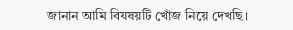জানান আমি বিযষয়টি খোঁজ নিয়ে দেখছি।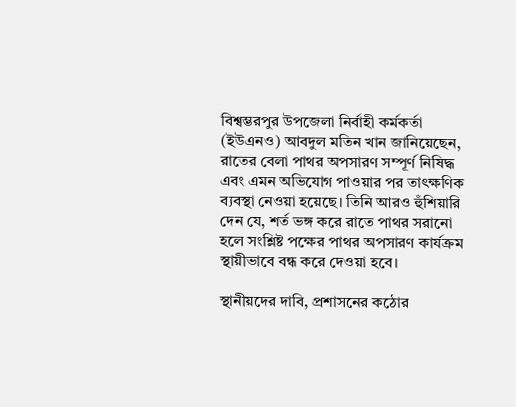বিশ্বম্ভরপুর উপজেলা নির্বাহী কর্মকর্তা (ইউএনও) আবদুল মতিন খান জানিয়েছেন, রাতের বেলা পাথর অপসারণ সম্পূর্ণ নিষিদ্ধ এবং এমন অভিযোগ পাওয়ার পর তাৎক্ষণিক ব্যবস্থা নেওয়া হয়েছে। তিনি আরও হুঁশিয়ারি দেন যে, শর্ত ভঙ্গ করে রাতে পাথর সরানো হলে সংশ্লিষ্ট পক্ষের পাথর অপসারণ কার্যক্রম স্থায়ীভাবে বন্ধ করে দেওয়া হবে।

স্থানীয়দের দাবি, প্রশাসনের কঠোর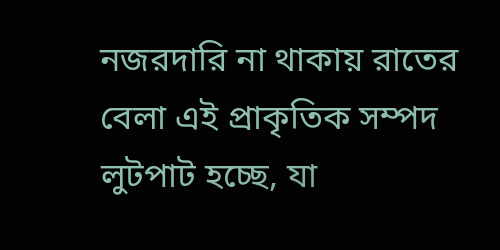নজরদারি না থাকায় রাতের বেলা এই প্রাকৃতিক সম্পদ লুটপাট হচ্ছে, যা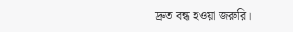দ্রুত বন্ধ হওয়া জরুরি।